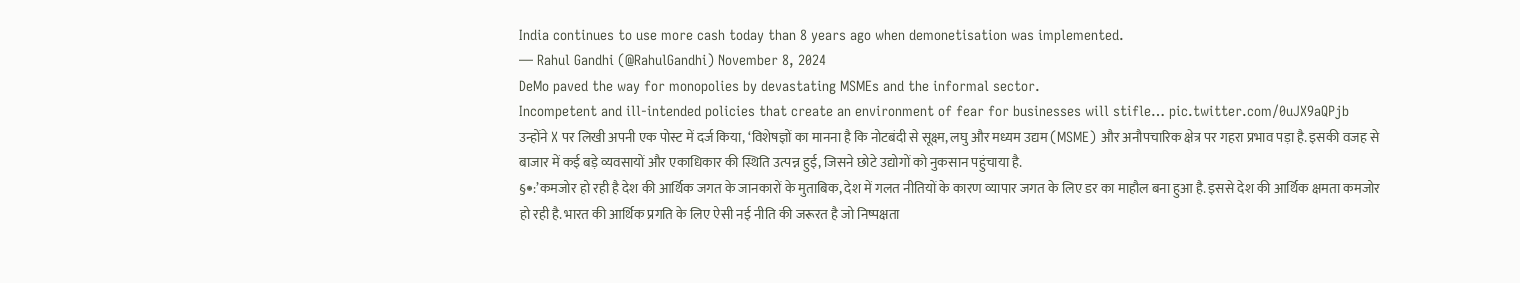India continues to use more cash today than 8 years ago when demonetisation was implemented.
— Rahul Gandhi (@RahulGandhi) November 8, 2024
DeMo paved the way for monopolies by devastating MSMEs and the informal sector.
Incompetent and ill-intended policies that create an environment of fear for businesses will stifle… pic.twitter.com/0uJX9aQPjb
उन्होंने X पर लिखी अपनी एक पोस्ट में दर्ज किया, ‘विशेषज्ञों का मानना है कि नोटबंदी से सूक्ष्म, लघु और मध्यम उद्यम (MSME) और अनौपचारिक क्षेत्र पर गहरा प्रभाव पड़ा है. इसकी वजह से बाजार में कई बड़े व्यवसायों और एकाधिकार की स्थिति उत्पन्न हुई, जिसने छोटे उद्योगों को नुकसान पहुंचाया है.
§֍:’कमजोर हो रही है देश की आर्थिक जगत के जानकारों के मुताबिक, देश में गलत नीतियों के कारण व्यापार जगत के लिए डर का माहौल बना हुआ है. इससे देश की आर्थिक क्षमता कमजोर हो रही है. भारत की आर्थिक प्रगति के लिए ऐसी नई नीति की जरूरत है जो निष्पक्षता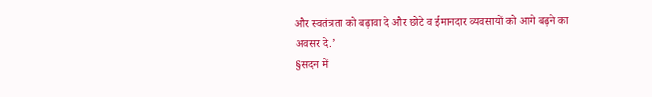और स्वतंत्रता को बढ़ावा दे और छोटे व ईमानदार व्यवसायों को आगे बढ़ने का अवसर दे.’
§सदन में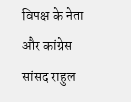विपक्ष के नेता और कांग्रेस सांसद राहुल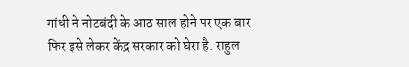गांधी ने नोटबंदी के आठ साल होने पर एक बार फिर इसे लेकर केंद्र सरकार को घेरा है. राहुल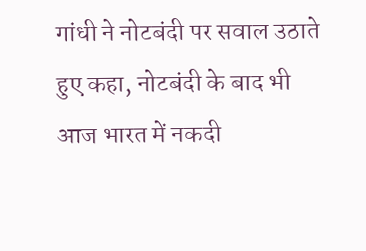गांधी ने नोटबंदी पर सवाल उठाते हुए कहा, नोटबंदी के बाद भी आज भारत में नकदी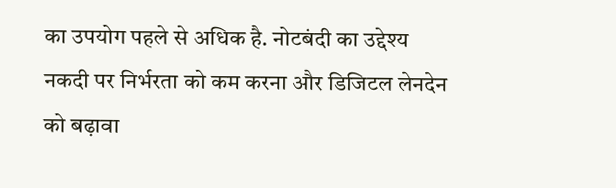का उपयोग पहले से अधिक है. नोटबंदी का उद्देश्य नकदी पर निर्भरता को कम करना और डिजिटल लेनदेन को बढ़ावा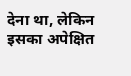देना था, लेकिन इसका अपेक्षित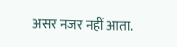असर नजर नहीं आता.